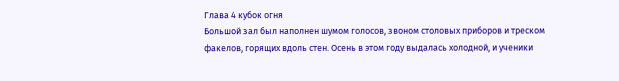Глава 4 кубок огня
Большой зал был наполнен шумом голосов, звоном столовых приборов и треском факелов, горящих вдоль стен. Осень в этом году выдалась холодной, и ученики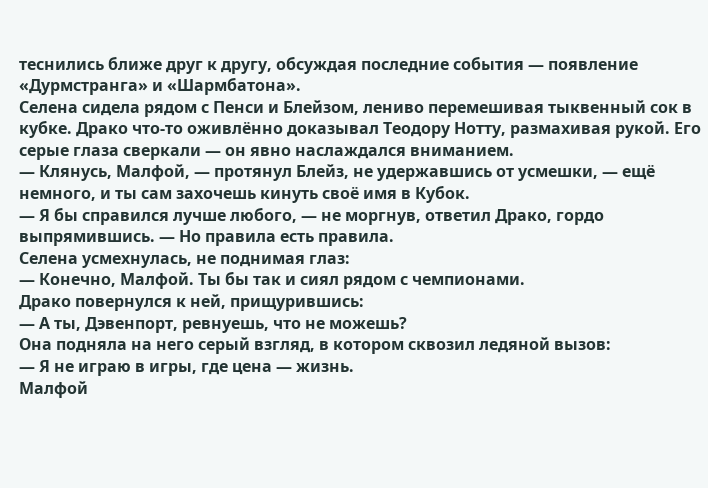теснились ближе друг к другу, обсуждая последние события — появление «Дурмстранга» и «Шармбатона».
Селена сидела рядом с Пенси и Блейзом, лениво перемешивая тыквенный сок в кубке. Драко что-то оживлённо доказывал Теодору Нотту, размахивая рукой. Его серые глаза сверкали — он явно наслаждался вниманием.
— Клянусь, Малфой, — протянул Блейз, не удержавшись от усмешки, — ещё немного, и ты сам захочешь кинуть своё имя в Кубок.
— Я бы справился лучше любого, — не моргнув, ответил Драко, гордо выпрямившись. — Но правила есть правила.
Селена усмехнулась, не поднимая глаз:
— Конечно, Малфой. Ты бы так и сиял рядом с чемпионами.
Драко повернулся к ней, прищурившись:
— А ты, Дэвенпорт, ревнуешь, что не можешь?
Она подняла на него серый взгляд, в котором сквозил ледяной вызов:
— Я не играю в игры, где цена — жизнь.
Малфой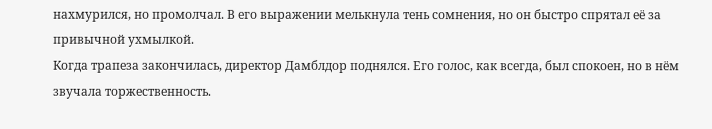нахмурился, но промолчал. В его выражении мелькнула тень сомнения, но он быстро спрятал её за привычной ухмылкой.
Когда трапеза закончилась, директор Дамблдор поднялся. Его голос, как всегда, был спокоен, но в нём звучала торжественность.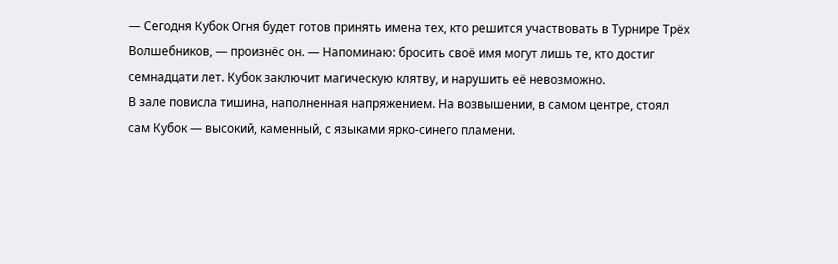— Сегодня Кубок Огня будет готов принять имена тех, кто решится участвовать в Турнире Трёх Волшебников, — произнёс он. — Напоминаю: бросить своё имя могут лишь те, кто достиг семнадцати лет. Кубок заключит магическую клятву, и нарушить её невозможно.
В зале повисла тишина, наполненная напряжением. На возвышении, в самом центре, стоял сам Кубок — высокий, каменный, с языками ярко-синего пламени.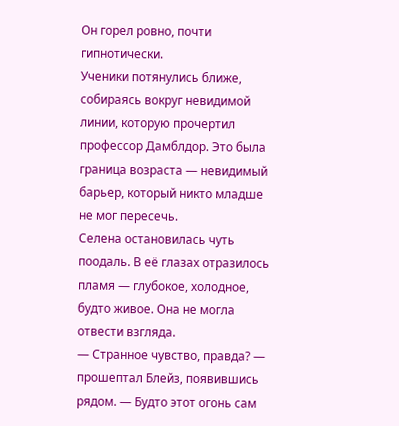Он горел ровно, почти гипнотически.
Ученики потянулись ближе, собираясь вокруг невидимой линии, которую прочертил профессор Дамблдор. Это была граница возраста — невидимый барьер, который никто младше не мог пересечь.
Селена остановилась чуть поодаль. В её глазах отразилось пламя — глубокое, холодное, будто живое. Она не могла отвести взгляда.
— Странное чувство, правда? — прошептал Блейз, появившись рядом. — Будто этот огонь сам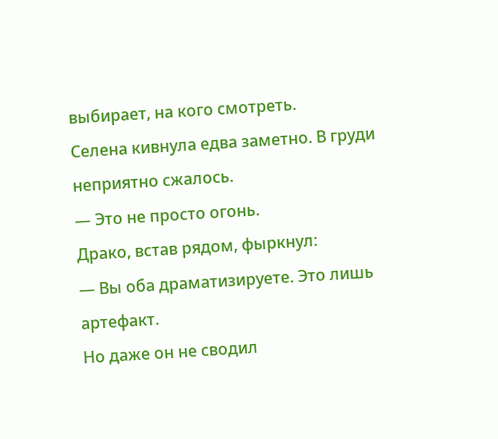выбирает, на кого смотреть.
Селена кивнула едва заметно. В груди неприятно сжалось.
— Это не просто огонь.
Драко, встав рядом, фыркнул:
— Вы оба драматизируете. Это лишь артефакт.
Но даже он не сводил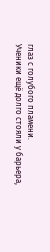глаз с голубого пламени.
Ученики ещё долго стояли у барьера,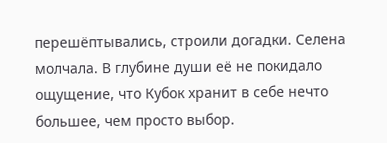перешёптывались, строили догадки. Селена молчала. В глубине души её не покидало ощущение, что Кубок хранит в себе нечто большее, чем просто выбор.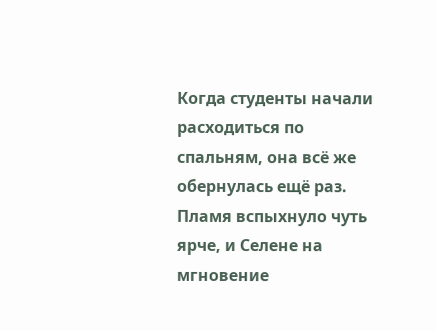Когда студенты начали расходиться по спальням, она всё же обернулась ещё раз. Пламя вспыхнуло чуть ярче, и Селене на мгновение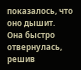показалось, что оно дышит.
Она быстро отвернулась, решив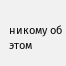никому об этом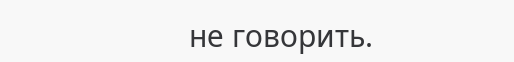не говорить.